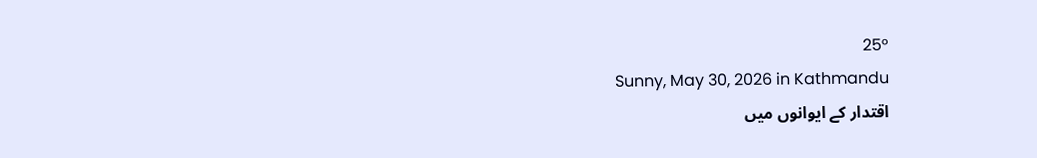25°
Sunny, May 30, 2026 in Kathmandu
اقتدار کے ایوانوں میں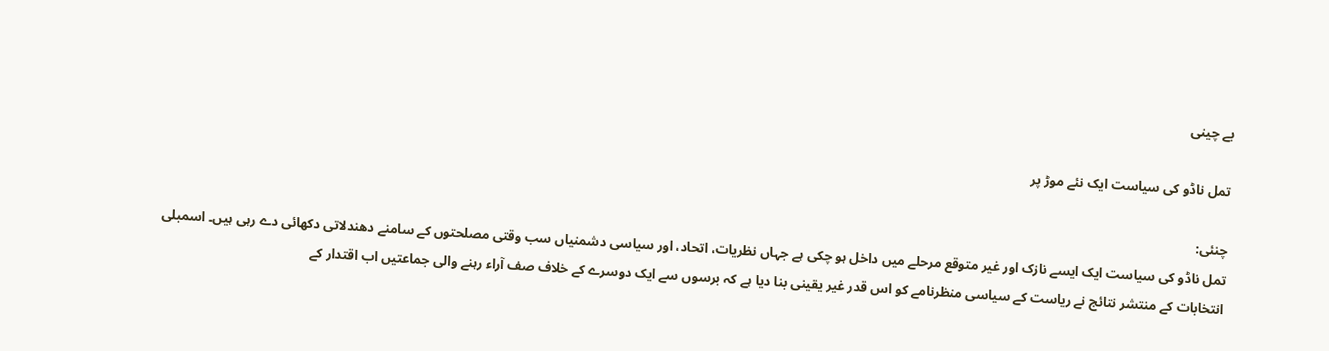بے چینی

تمل ناڈو کی سیاست ایک نئے موڑ پر

چنئی:
تمل ناڈو کی سیاست ایک ایسے نازک اور غیر متوقع مرحلے میں داخل ہو چکی ہے جہاں نظریات، اتحاد، اور سیاسی دشمنیاں سب وقتی مصلحتوں کے سامنے دھندلاتی دکھائی دے رہی ہیں۔ اسمبلی انتخابات کے منتشر نتائج نے ریاست کے سیاسی منظرنامے کو اس قدر غیر یقینی بنا دیا ہے کہ برسوں سے ایک دوسرے کے خلاف صف آراء رہنے والی جماعتیں اب اقتدار کے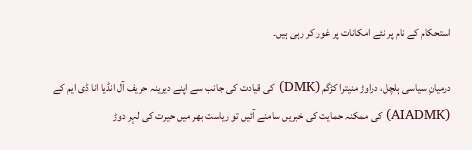استحکام کے نام پر نئے امکانات پر غور کر رہی ہیں۔

درمیانِ سیاسی ہلچل، دراوڑ منیترا کڑگم (DMK) کی قیادت کی جانب سے اپنے دیرینہ حریف آل انڈیا انا ڈی ایم کے (AIADMK) کی ممکنہ حمایت کی خبریں سامنے آئیں تو ریاست بھر میں حیرت کی لہر دوڑ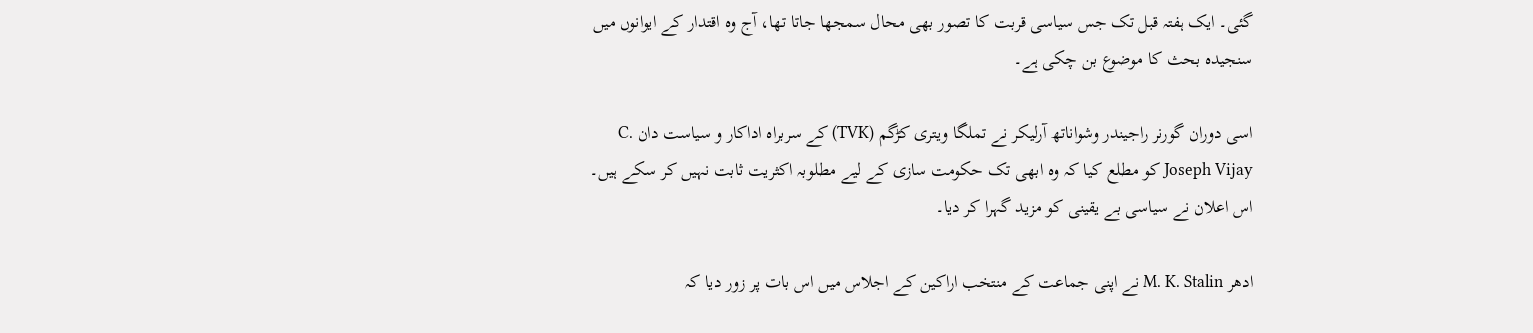گئی۔ ایک ہفتہ قبل تک جس سیاسی قربت کا تصور بھی محال سمجھا جاتا تھا، آج وہ اقتدار کے ایوانوں میں سنجیدہ بحث کا موضوع بن چکی ہے۔

اسی دوران گورنر راجیندر وشواناتھ آرلیکر نے تملگا ویتری کڑگم (TVK) کے سربراہ اداکار و سیاست دان C. Joseph Vijay کو مطلع کیا کہ وہ ابھی تک حکومت سازی کے لیے مطلوبہ اکثریت ثابت نہیں کر سکے ہیں۔ اس اعلان نے سیاسی بے یقینی کو مزید گہرا کر دیا۔

ادھر M. K. Stalin نے اپنی جماعت کے منتخب اراکین کے اجلاس میں اس بات پر زور دیا کہ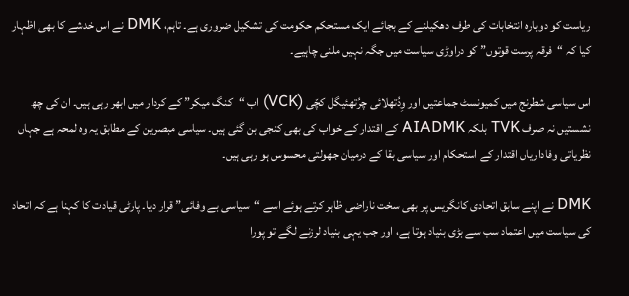ریاست کو دوبارہ انتخابات کی طرف دھکیلنے کے بجائے ایک مستحکم حکومت کی تشکیل ضروری ہے۔ تاہم، DMK نے اس خدشے کا بھی اظہار کیا کہ “فرقہ پرست قوتوں” کو دراوڑی سیاست میں جگہ نہیں ملنی چاہیے۔

اس سیاسی شطرنج میں کمیونسٹ جماعتیں اور وِدُتھلائی چرُتھئیگل کچّی (VCK) اب “کنگ میکر” کے کردار میں ابھر رہی ہیں۔ ان کی چھ نشستیں نہ صرف TVK بلکہ AIADMK کے اقتدار کے خواب کی بھی کنجی بن گئی ہیں۔ سیاسی مبصرین کے مطابق یہ وہ لمحہ ہے جہاں نظریاتی وفاداریاں اقتدار کے استحکام اور سیاسی بقا کے درمیان جھولتی محسوس ہو رہی ہیں۔

DMK نے اپنے سابق اتحادی کانگریس پر بھی سخت ناراضی ظاہر کرتے ہوئے اسے “سیاسی بے وفائی” قرار دیا۔ پارٹی قیادت کا کہنا ہے کہ اتحاد کی سیاست میں اعتماد سب سے بڑی بنیاد ہوتا ہے، اور جب یہی بنیاد لرزنے لگے تو پورا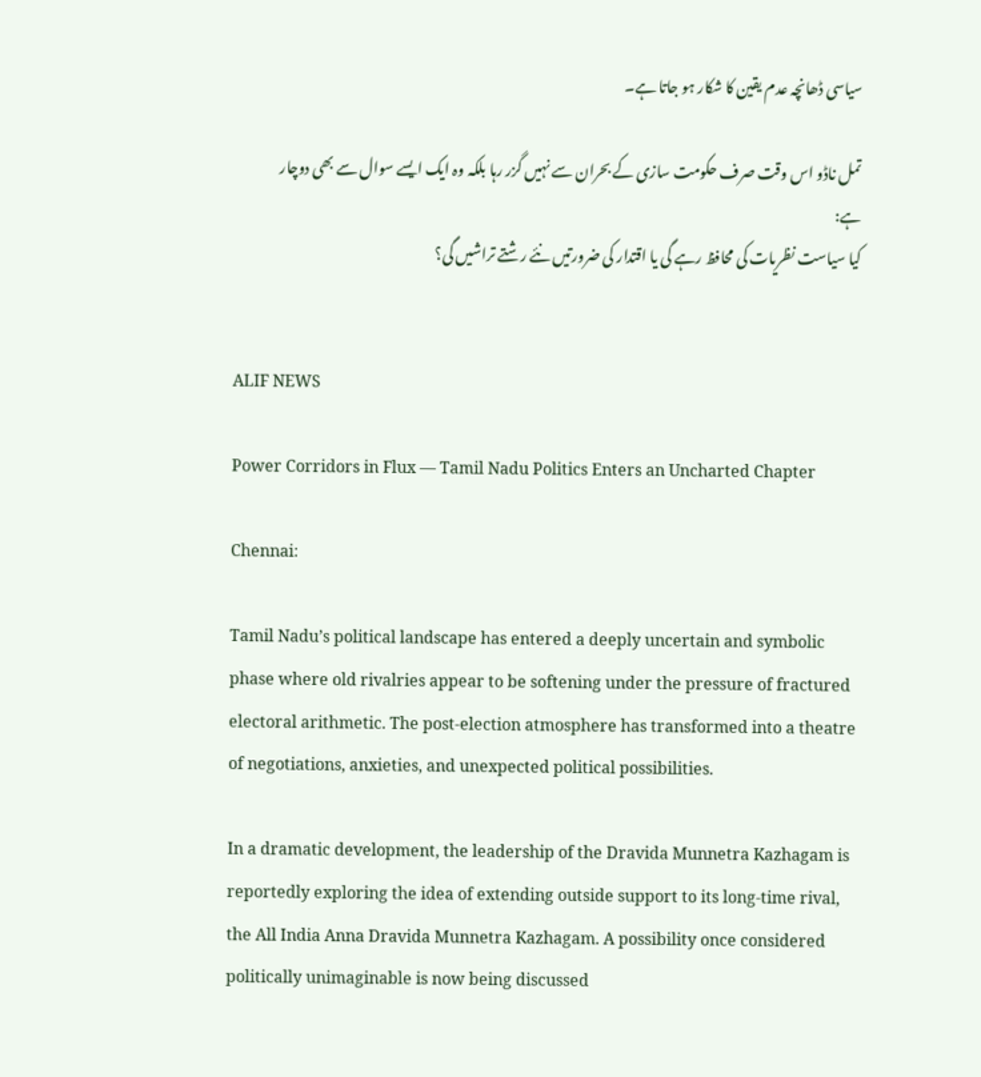سیاسی ڈھانچہ عدم یقین کا شکار ہو جاتا ہے۔

تمل ناڈو اس وقت صرف حکومت سازی کے بحران سے نہیں گزر رہا بلکہ وہ ایک ایسے سوال سے بھی دوچار ہے:
کیا سیاست نظریات کی محافظ رہے گی یا اقتدار کی ضرورتیں نئے رشتے تراشیں گی؟


ALIF NEWS

Power Corridors in Flux — Tamil Nadu Politics Enters an Uncharted Chapter

Chennai:

Tamil Nadu’s political landscape has entered a deeply uncertain and symbolic phase where old rivalries appear to be softening under the pressure of fractured electoral arithmetic. The post-election atmosphere has transformed into a theatre of negotiations, anxieties, and unexpected political possibilities.

In a dramatic development, the leadership of the Dravida Munnetra Kazhagam is reportedly exploring the idea of extending outside support to its long-time rival, the All India Anna Dravida Munnetra Kazhagam. A possibility once considered politically unimaginable is now being discussed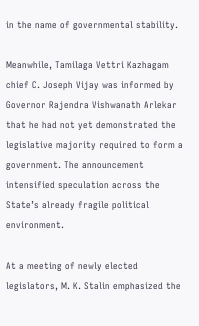in the name of governmental stability.

Meanwhile, Tamilaga Vettri Kazhagam chief C. Joseph Vijay was informed by Governor Rajendra Vishwanath Arlekar that he had not yet demonstrated the legislative majority required to form a government. The announcement intensified speculation across the State’s already fragile political environment.

At a meeting of newly elected legislators, M. K. Stalin emphasized the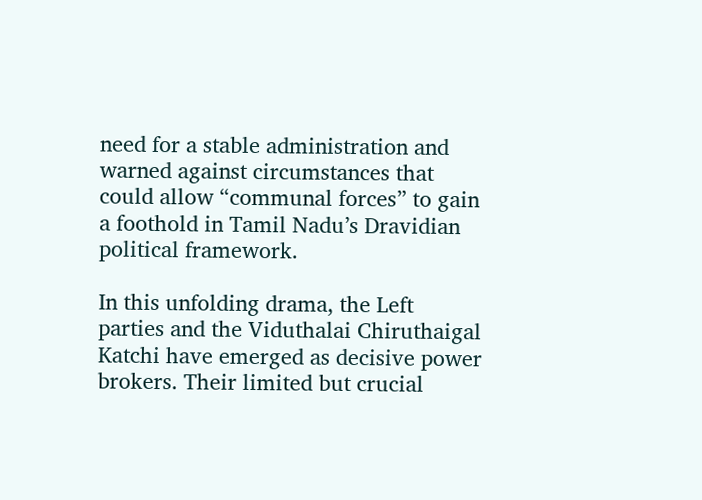need for a stable administration and warned against circumstances that could allow “communal forces” to gain a foothold in Tamil Nadu’s Dravidian political framework.

In this unfolding drama, the Left parties and the Viduthalai Chiruthaigal Katchi have emerged as decisive power brokers. Their limited but crucial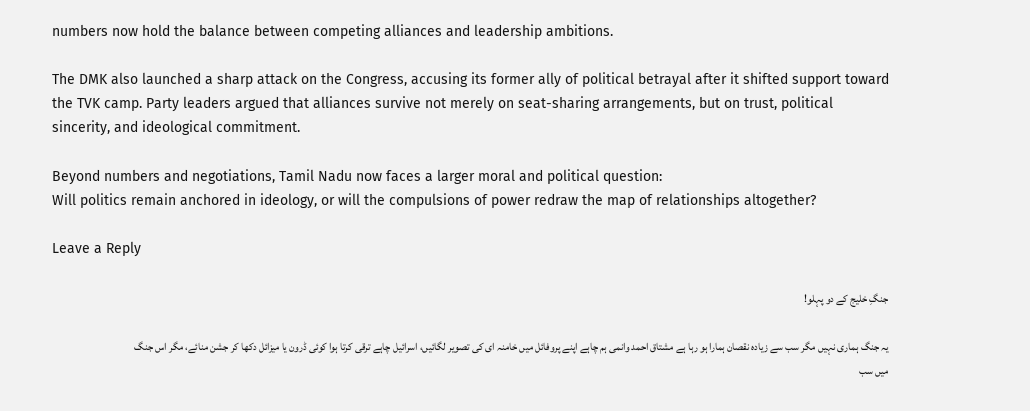numbers now hold the balance between competing alliances and leadership ambitions.

The DMK also launched a sharp attack on the Congress, accusing its former ally of political betrayal after it shifted support toward the TVK camp. Party leaders argued that alliances survive not merely on seat-sharing arrangements, but on trust, political sincerity, and ideological commitment.

Beyond numbers and negotiations, Tamil Nadu now faces a larger moral and political question:
Will politics remain anchored in ideology, or will the compulsions of power redraw the map of relationships altogether?

Leave a Reply

جنگِ خلیج کے دو پہلو!

یہ جنگ ہماری نہیں مگر سب سے زیادہ نقصان ہمارا ہو رہا ہے مشتاق احمد وانمی ہم چاہے اپنے پروفائل میں خامنہ ای کی تصویر لگائیں، اسرائیل چاہے ترقی کرتا ہوا کوئی ڈرون یا میزائل دکھا کر جشن منائے، مگر اس جنگ میں سب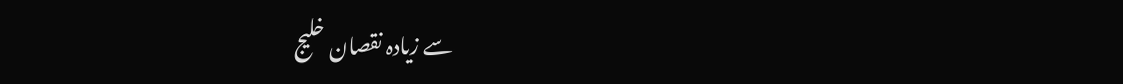سے زیادہ نقصان خلیج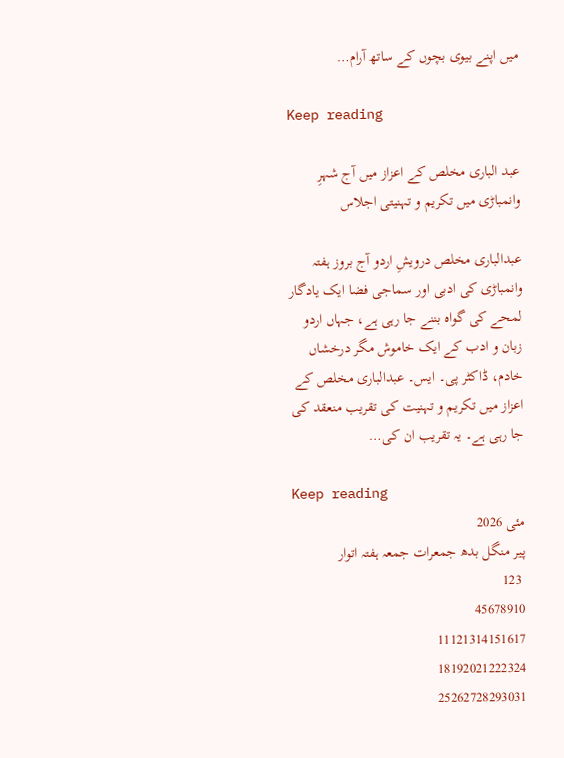میں اپنے بیوی بچوں کے ساتھ آرام…

Keep reading

عبد الباری مخلص کے اعزاز میں آج شہرِ وانمباڑی میں تکریم و تہنیتی اجلاس

عبدالباری مخلص درویشِ اردو آج بروز ہفتہ وانمباڑی کی ادبی اور سماجی فضا ایک یادگار لمحے کی گواہ بننے جا رہی ہے، جہاں اردو زبان و ادب کے ایک خاموش مگر درخشاں خادم، ڈاکٹر پی۔ ایس۔ عبدالباری مخلص کے اعزاز میں تکریم و تہنیت کی تقریب منعقد کی جا رہی ہے۔ یہ تقریب ان کی…

Keep reading
مئی 2026
پیر منگل بدھ جمعرات جمعہ ہفتہ اتوار
 123
45678910
11121314151617
18192021222324
25262728293031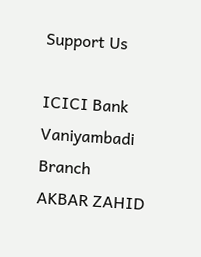Support Us

ICICI Bank
Vaniyambadi Branch
AKBAR ZAHID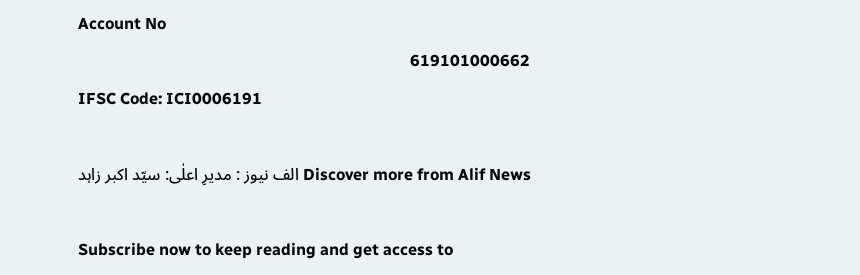Account No
619101000662
IFSC Code: ICI0006191

Discover more from Alif News الف نیوز : مدیرِ اعلٰی: سیّد اکبر زاہد

Subscribe now to keep reading and get access to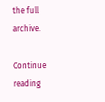the full archive.

Continue reading